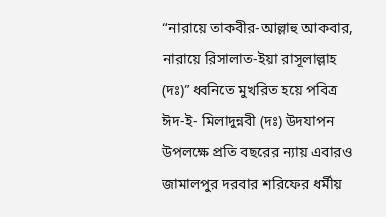“নারায়ে তাকবীর-আল্লাহু আকবার, নারায়ে রিসালাত-ইয়া রাসূলাল্লাহ (দঃ)” ধ্বনিতে মুখরিত হয়ে পবিত্র ঈদ-ই- মিলাদুন্নবী (দঃ) উদযাপন উপলক্ষে প্রতি বছরের ন্যায় এবারও জামালপুর দরবার শরিফের ধর্মীয়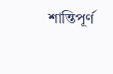শান্তিপূর্ণ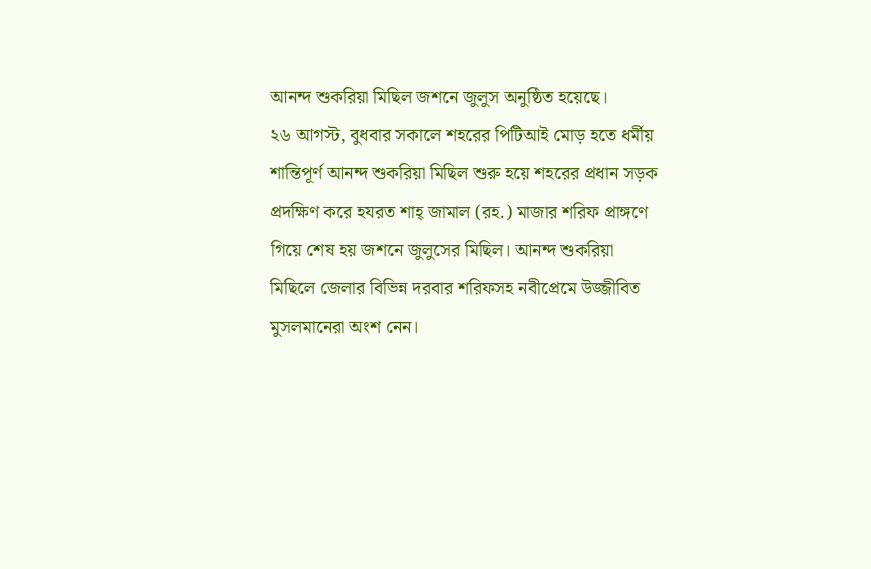আনন্দ শুকরিয়া মিছিল জশনে জুলুস অনুষ্ঠিত হয়েছে।
২৬ আগস্ট, বুধবার সকালে শহরের পিটিআই মোড় হতে ধর্মীয় শান্তিপূর্ণ আনন্দ শুকরিয়া মিছিল শুরু হয়ে শহরের প্রধান সড়ক প্রদক্ষিণ করে হযরত শাহ্ জামাল (রহ.) মাজার শরিফ প্রাঙ্গণে গিয়ে শেষ হয় জশনে জুলুসের মিছিল। আনন্দ শুকরিয়া মিছিলে জেলার বিভিন্ন দরবার শরিফসহ নবীপ্রেমে উজ্জীবিত মুসলমানেরা অংশ নেন।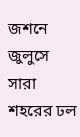জশনে জুলুসে সারা শহরের ঢল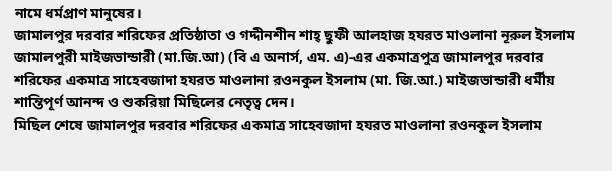নামে ধর্মপ্রাণ মানুষের।
জামালপুর দরবার শরিফের প্রতিষ্ঠাতা ও গদ্দীনশীন শাহ্ ছুফী আলহাজ হযরত মাওলানা নূরুল ইসলাম জামালপুরী মাইজভান্ডারী (মা.জি.আ) (বি এ অনার্স, এম. এ)-এর একমাত্রপুত্র জামালপুর দরবার শরিফের একমাত্র সাহেবজাদা হযরত মাওলানা রওনকুল ইসলাম (মা. জি.আ.) মাইজভান্ডারী ধর্মীয় শান্তিপূর্ণ আনন্দ ও শুকরিয়া মিছিলের নেতৃত্ব দেন।
মিছিল শেষে জামালপুর দরবার শরিফের একমাত্র সাহেবজাদা হযরত মাওলানা রওনকুল ইসলাম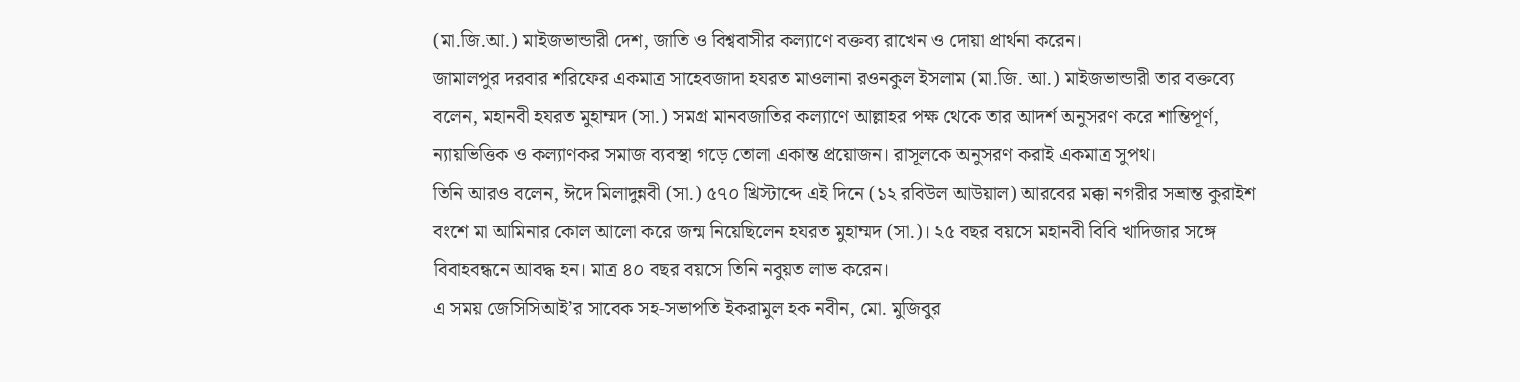(মা.জি.আ.) মাইজভান্ডারী দেশ, জাতি ও বিশ্ববাসীর কল্যাণে বক্তব্য রাখেন ও দোয়া প্রার্থনা করেন।
জামালপুর দরবার শরিফের একমাত্র সাহেবজাদা হযরত মাওলানা রওনকুল ইসলাম (মা.জি. আ.) মাইজভান্ডারী তার বক্তব্যে বলেন, মহানবী হযরত মুহাম্মদ (সা.) সমগ্র মানবজাতির কল্যাণে আল্লাহর পক্ষ থেকে তার আদর্শ অনুসরণ করে শান্তিপূর্ণ, ন্যায়ভিত্তিক ও কল্যাণকর সমাজ ব্যবস্থা গড়ে তোলা একান্ত প্রয়োজন। রাসূলকে অনুসরণ করাই একমাত্র সুপথ।
তিনি আরও বলেন, ঈদে মিলাদুন্নবী (সা.) ৫৭০ খ্রিস্টাব্দে এই দিনে (১২ রবিউল আউয়াল) আরবের মক্কা নগরীর সভ্রান্ত কুরাইশ বংশে মা আমিনার কোল আলো করে জন্ম নিয়েছিলেন হযরত মুহাম্মদ (সা.)। ২৫ বছর বয়সে মহানবী বিবি খাদিজার সঙ্গে বিবাহবন্ধনে আবদ্ধ হন। মাত্র ৪০ বছর বয়সে তিনি নবুয়ত লাভ করেন।
এ সময় জেসিসিআই’র সাবেক সহ-সভাপতি ইকরামুল হক নবীন, মো. মুজিবুর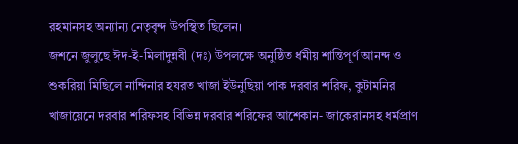রহমানসহ অন্যান্য নেতৃবৃন্দ উপস্থিত ছিলেন।
জশনে জুলুছে ঈদ-ই-মিলাদুন্নবী (দঃ) উপলক্ষে অনুষ্ঠিত র্ধমীয় শান্তিপূর্ণ আনন্দ ও শুকরিয়া মিছিলে নান্দিনার হযরত খাজা ইউনুছিয়া পাক দরবার শরিফ, কুটামনির খাজায়েনে দরবার শরিফসহ বিভিন্ন দরবার শরিফের আশেকান- জাকেরানসহ ধর্মপ্রাণ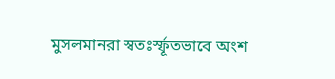মুসলমানরা স্বতঃর্স্ফূতভাবে অংশ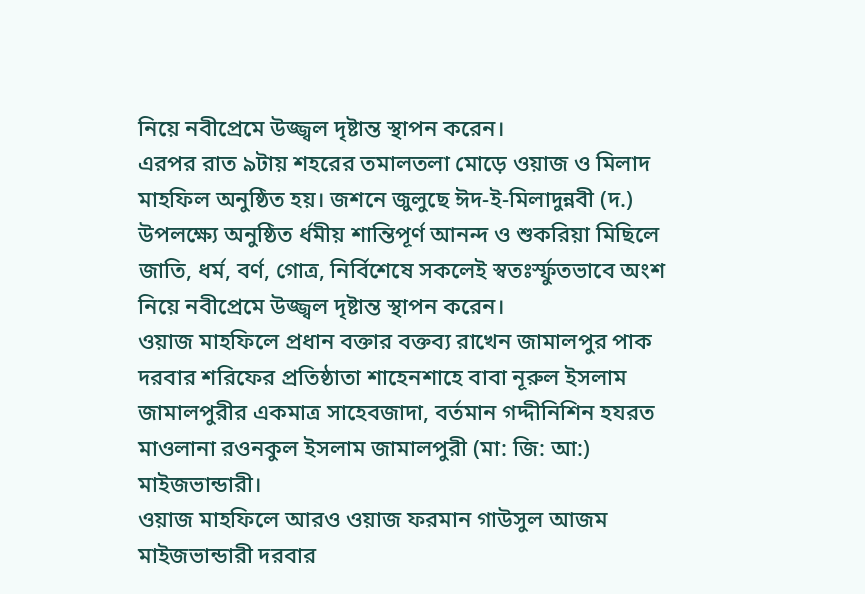নিয়ে নবীপ্রেমে উজ্জ্বল দৃষ্টান্ত স্থাপন করেন।
এরপর রাত ৯টায় শহরের তমালতলা মোড়ে ওয়াজ ও মিলাদ মাহফিল অনুষ্ঠিত হয়। জশনে জুলুছে ঈদ-ই-মিলাদুন্নবী (দ.) উপলক্ষ্যে অনুষ্ঠিত র্ধমীয় শান্তিপূর্ণ আনন্দ ও শুকরিয়া মিছিলে জাতি, ধর্ম, বর্ণ, গোত্র, নির্বিশেষে সকলেই স্বতঃর্স্ফুতভাবে অংশ নিয়ে নবীপ্রেমে উজ্জ্বল দৃষ্টান্ত স্থাপন করেন।
ওয়াজ মাহফিলে প্রধান বক্তার বক্তব্য রাখেন জামালপুর পাক দরবার শরিফের প্রতিষ্ঠাতা শাহেনশাহে বাবা নূরুল ইসলাম জামালপুরীর একমাত্র সাহেবজাদা, বর্তমান গদ্দীনিশিন হযরত মাওলানা রওনকুল ইসলাম জামালপুরী (মা: জি: আ:) মাইজভান্ডারী।
ওয়াজ মাহফিলে আরও ওয়াজ ফরমান গাউসুল আজম মাইজভান্ডারী দরবার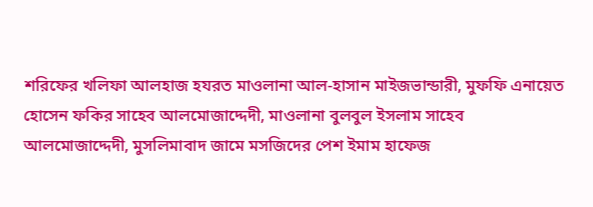শরিফের খলিফা আলহাজ হযরত মাওলানা আল-হাসান মাইজভান্ডারী, মুফফি এনায়েত হোসেন ফকির সাহেব আলমোজাদ্দেদী, মাওলানা বুলবুল ইসলাম সাহেব আলমোজাদ্দেদী, মুসলিমাবাদ জামে মসজিদের পেশ ইমাম হাফেজ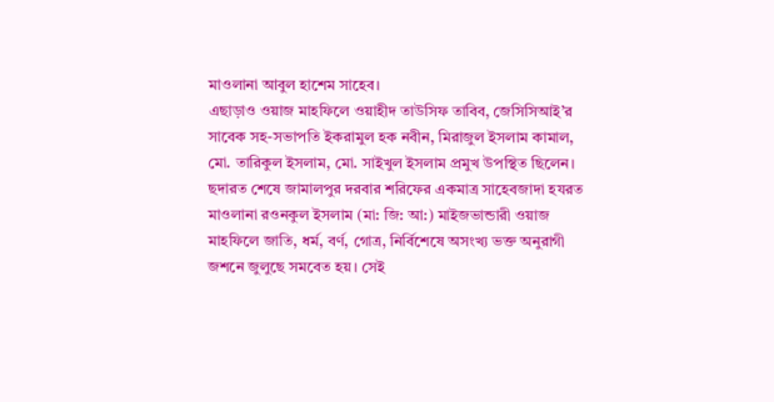মাওলানা আবুল হাশেম সাহেব।
এছাড়াও ওয়াজ মাহফিলে ওয়াহীদ তাউসিফ তাবিব, জেসিসিআই’র সাবেক সহ-সভাপতি ইকরামুল হক নবীন, মিরাজুল ইসলাম কামাল, মো. তারিকুল ইসলাম, মো. সাইখুল ইসলাম প্রমুখ উপস্থিত ছিলেন।
ছদারত শেষে জামালপুর দরবার শরিফের একমাত্র সাহেবজাদা হযরত মাওলানা রওনকুল ইসলাম (মা: জি: আ:) মাইজভান্ডারী ওয়াজ মাহফিলে জাতি, ধর্ম, বর্ণ, গোত্র, নির্বিশেষে অসংখ্য ভক্ত অনুরাগী জশনে জুলুছে সমবেত হয়। সেই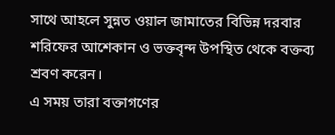সাথে আহলে সুন্নত ওয়াল জামাতের বিভিন্ন দরবার শরিফের আশেকান ও ভক্তবৃন্দ উপস্থিত থেকে বক্তব্য শ্রবণ করেন।
এ সময় তারা বক্তাগণের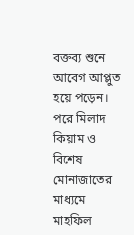বক্তব্য শুনে আবেগ আপ্লুত হয়ে পড়েন। পরে মিলাদ কিয়াম ও বিশেষ মোনাজাতের মাধ্যমে মাহফিল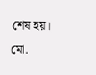শেষ হয়।
মো.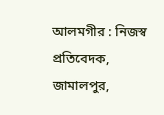আলমগীর : নিজস্ব প্রতিবেদক, জামালপুর,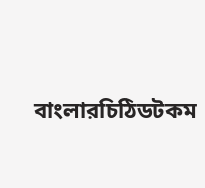বাংলারচিঠিডটকম